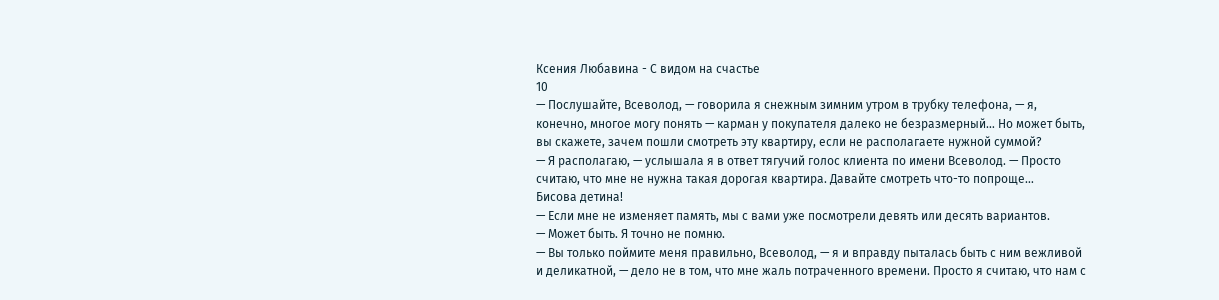Ксения Любавина - С видом на счастье
10
— Послушайте, Всеволод, — говорила я снежным зимним утром в трубку телефона, — я, конечно, многое могу понять — карман у покупателя далеко не безразмерный… Но может быть, вы скажете, зачем пошли смотреть эту квартиру, если не располагаете нужной суммой?
— Я располагаю, — услышала я в ответ тягучий голос клиента по имени Всеволод. — Просто считаю, что мне не нужна такая дорогая квартира. Давайте смотреть что-то попроще…
Бисова детина!
— Если мне не изменяет память, мы с вами уже посмотрели девять или десять вариантов.
— Может быть. Я точно не помню.
— Вы только поймите меня правильно, Всеволод, — я и вправду пыталась быть с ним вежливой и деликатной, — дело не в том, что мне жаль потраченного времени. Просто я считаю, что нам с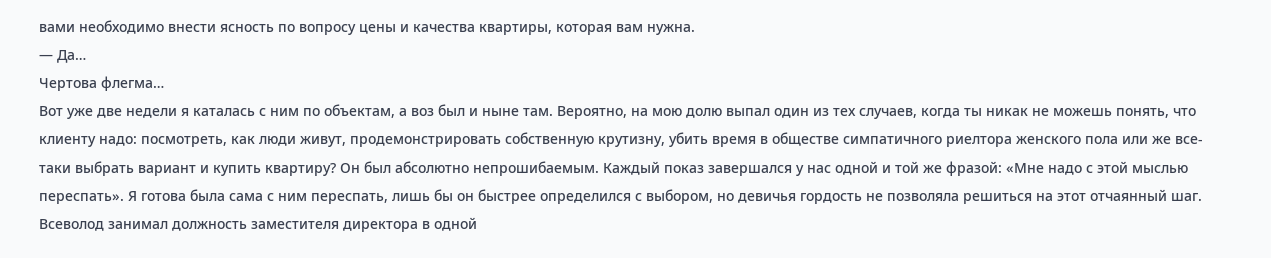вами необходимо внести ясность по вопросу цены и качества квартиры, которая вам нужна.
— Да…
Чертова флегма…
Вот уже две недели я каталась с ним по объектам, а воз был и ныне там. Вероятно, на мою долю выпал один из тех случаев, когда ты никак не можешь понять, что клиенту надо: посмотреть, как люди живут, продемонстрировать собственную крутизну, убить время в обществе симпатичного риелтора женского пола или же все-таки выбрать вариант и купить квартиру? Он был абсолютно непрошибаемым. Каждый показ завершался у нас одной и той же фразой: «Мне надо с этой мыслью переспать». Я готова была сама с ним переспать, лишь бы он быстрее определился с выбором, но девичья гордость не позволяла решиться на этот отчаянный шаг.
Всеволод занимал должность заместителя директора в одной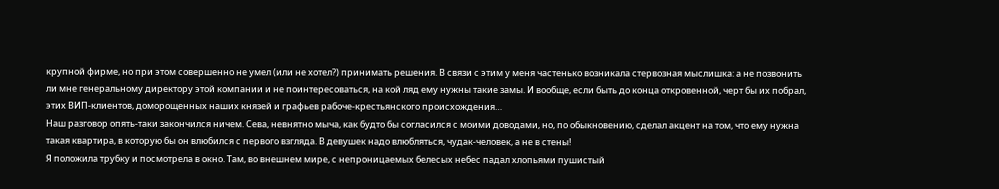крупной фирме, но при этом совершенно не умел (или не хотел?) принимать решения. В связи с этим у меня частенько возникала стервозная мыслишка: а не позвонить ли мне генеральному директору этой компании и не поинтересоваться, на кой ляд ему нужны такие замы. И вообще, если быть до конца откровенной, черт бы их побрал, этих ВИП-клиентов, доморощенных наших князей и графьев рабоче-крестьянского происхождения…
Наш разговор опять-таки закончился ничем. Сева, невнятно мыча, как будто бы согласился с моими доводами, но, по обыкновению, сделал акцент на том, что ему нужна такая квартира, в которую бы он влюбился с первого взгляда. В девушек надо влюбляться, чудак-человек, а не в стены!
Я положила трубку и посмотрела в окно. Там, во внешнем мире, с непроницаемых белесых небес падал хлопьями пушистый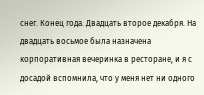снег. Конец года. Двадцать второе декабря. На двадцать восьмое была назначена корпоративная вечеринка в ресторане, и я с досадой вспомнила, что у меня нет ни одного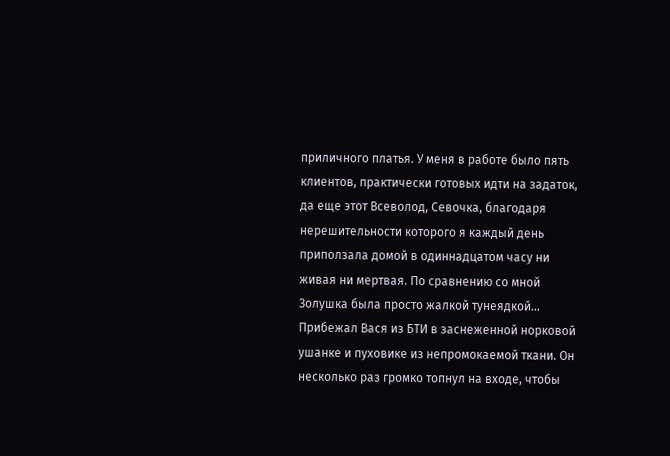приличного платья. У меня в работе было пять клиентов, практически готовых идти на задаток, да еще этот Всеволод, Севочка, благодаря нерешительности которого я каждый день приползала домой в одиннадцатом часу ни живая ни мертвая. По сравнению со мной Золушка была просто жалкой тунеядкой…
Прибежал Вася из БТИ в заснеженной норковой ушанке и пуховике из непромокаемой ткани. Он несколько раз громко топнул на входе, чтобы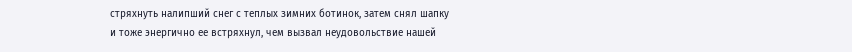стряхнуть налипший снег с теплых зимних ботинок, затем снял шапку и тоже энергично ее встряхнул, чем вызвал неудовольствие нашей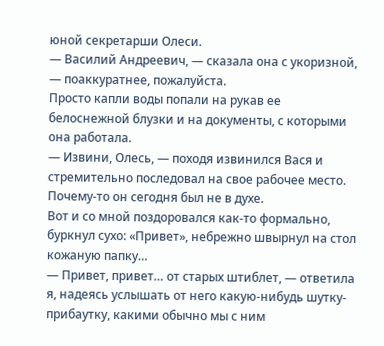юной секретарши Олеси.
— Василий Андреевич, — сказала она с укоризной, — поаккуратнее, пожалуйста.
Просто капли воды попали на рукав ее белоснежной блузки и на документы, с которыми она работала.
— Извини, Олесь, — походя извинился Вася и стремительно последовал на свое рабочее место. Почему-то он сегодня был не в духе.
Вот и со мной поздоровался как-то формально, буркнул сухо: «Привет», небрежно швырнул на стол кожаную папку…
— Привет, привет… от старых штиблет, — ответила я, надеясь услышать от него какую-нибудь шутку-прибаутку, какими обычно мы с ним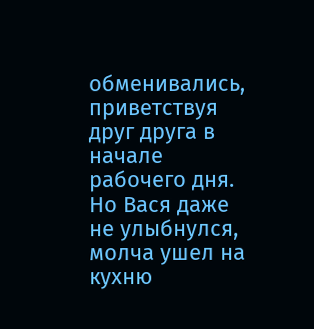обменивались, приветствуя друг друга в начале рабочего дня. Но Вася даже не улыбнулся, молча ушел на кухню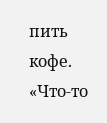пить кофе.
«Что-то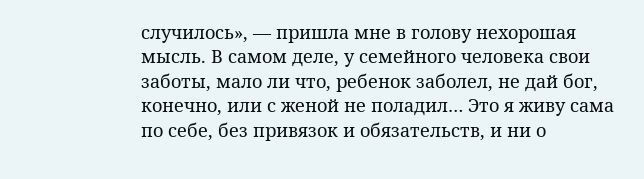случилось», — пришла мне в голову нехорошая мысль. В самом деле, у семейного человека свои заботы, мало ли что, ребенок заболел, не дай бог, конечно, или с женой не поладил… Это я живу сама по себе, без привязок и обязательств, и ни о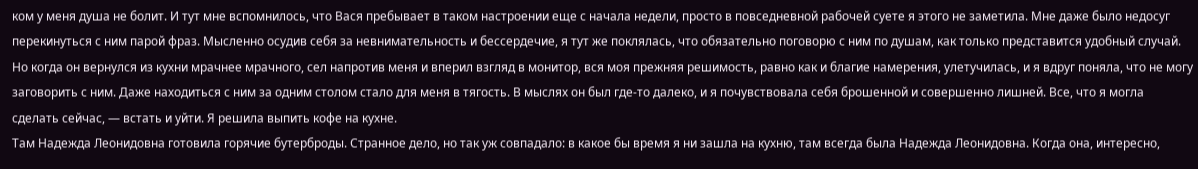ком у меня душа не болит. И тут мне вспомнилось, что Вася пребывает в таком настроении еще с начала недели, просто в повседневной рабочей суете я этого не заметила. Мне даже было недосуг перекинуться с ним парой фраз. Мысленно осудив себя за невнимательность и бессердечие, я тут же поклялась, что обязательно поговорю с ним по душам, как только представится удобный случай.
Но когда он вернулся из кухни мрачнее мрачного, сел напротив меня и вперил взгляд в монитор, вся моя прежняя решимость, равно как и благие намерения, улетучилась, и я вдруг поняла, что не могу заговорить с ним. Даже находиться с ним за одним столом стало для меня в тягость. В мыслях он был где-то далеко, и я почувствовала себя брошенной и совершенно лишней. Все, что я могла сделать сейчас, — встать и уйти. Я решила выпить кофе на кухне.
Там Надежда Леонидовна готовила горячие бутерброды. Странное дело, но так уж совпадало: в какое бы время я ни зашла на кухню, там всегда была Надежда Леонидовна. Когда она, интересно,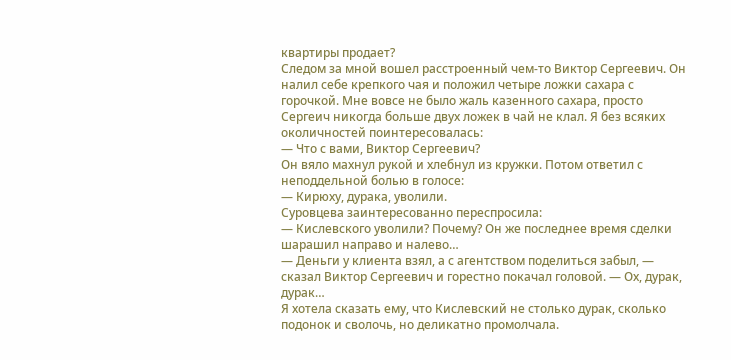квартиры продает?
Следом за мной вошел расстроенный чем-то Виктор Сергеевич. Он налил себе крепкого чая и положил четыре ложки сахара с горочкой. Мне вовсе не было жаль казенного сахара, просто Сергеич никогда больше двух ложек в чай не клал. Я без всяких околичностей поинтересовалась:
— Что с вами, Виктор Сергеевич?
Он вяло махнул рукой и хлебнул из кружки. Потом ответил с неподдельной болью в голосе:
— Кирюху, дурака, уволили.
Суровцева заинтересованно переспросила:
— Кислевского уволили? Почему? Он же последнее время сделки шарашил направо и налево…
— Деньги у клиента взял, а с агентством поделиться забыл, — сказал Виктор Сергеевич и горестно покачал головой. — Ох, дурак, дурак…
Я хотела сказать ему, что Кислевский не столько дурак, сколько подонок и сволочь, но деликатно промолчала.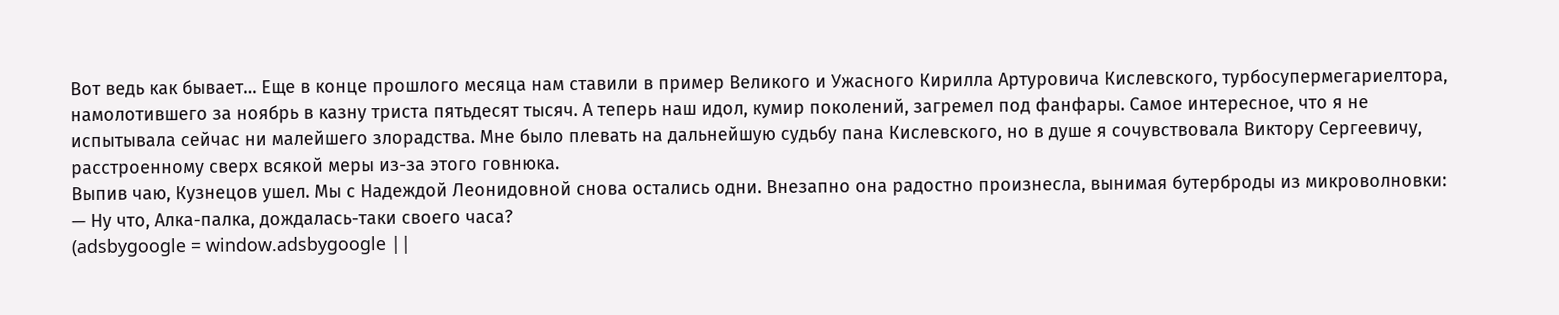Вот ведь как бывает… Еще в конце прошлого месяца нам ставили в пример Великого и Ужасного Кирилла Артуровича Кислевского, турбосупермегариелтора, намолотившего за ноябрь в казну триста пятьдесят тысяч. А теперь наш идол, кумир поколений, загремел под фанфары. Самое интересное, что я не испытывала сейчас ни малейшего злорадства. Мне было плевать на дальнейшую судьбу пана Кислевского, но в душе я сочувствовала Виктору Сергеевичу, расстроенному сверх всякой меры из-за этого говнюка.
Выпив чаю, Кузнецов ушел. Мы с Надеждой Леонидовной снова остались одни. Внезапно она радостно произнесла, вынимая бутерброды из микроволновки:
— Ну что, Алка-палка, дождалась-таки своего часа?
(adsbygoogle = window.adsbygoogle ||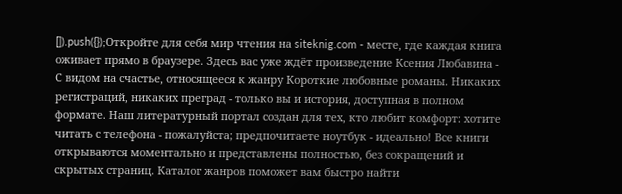[]).push({});Откройте для себя мир чтения на siteknig.com - месте, где каждая книга оживает прямо в браузере. Здесь вас уже ждёт произведение Ксения Любавина - С видом на счастье, относящееся к жанру Короткие любовные романы. Никаких регистраций, никаких преград - только вы и история, доступная в полном формате. Наш литературный портал создан для тех, кто любит комфорт: хотите читать с телефона - пожалуйста; предпочитаете ноутбук - идеально! Все книги открываются моментально и представлены полностью, без сокращений и скрытых страниц. Каталог жанров поможет вам быстро найти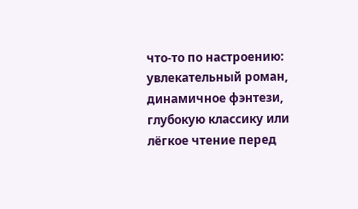что-то по настроению: увлекательный роман, динамичное фэнтези, глубокую классику или лёгкое чтение перед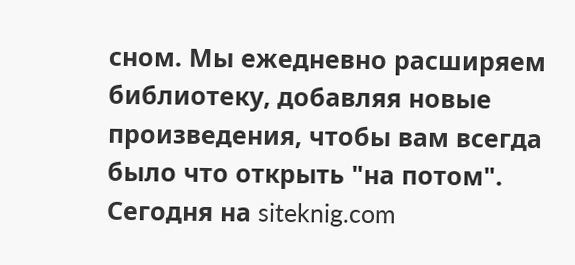сном. Мы ежедневно расширяем библиотеку, добавляя новые произведения, чтобы вам всегда было что открыть "на потом". Сегодня на siteknig.com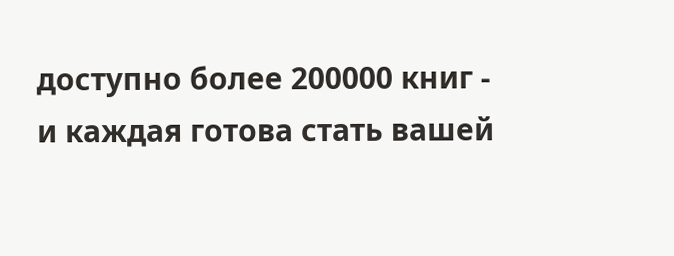доступно более 200000 книг - и каждая готова стать вашей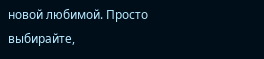новой любимой. Просто выбирайте,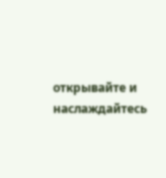открывайте и наслаждайтесь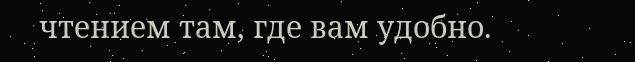чтением там, где вам удобно.